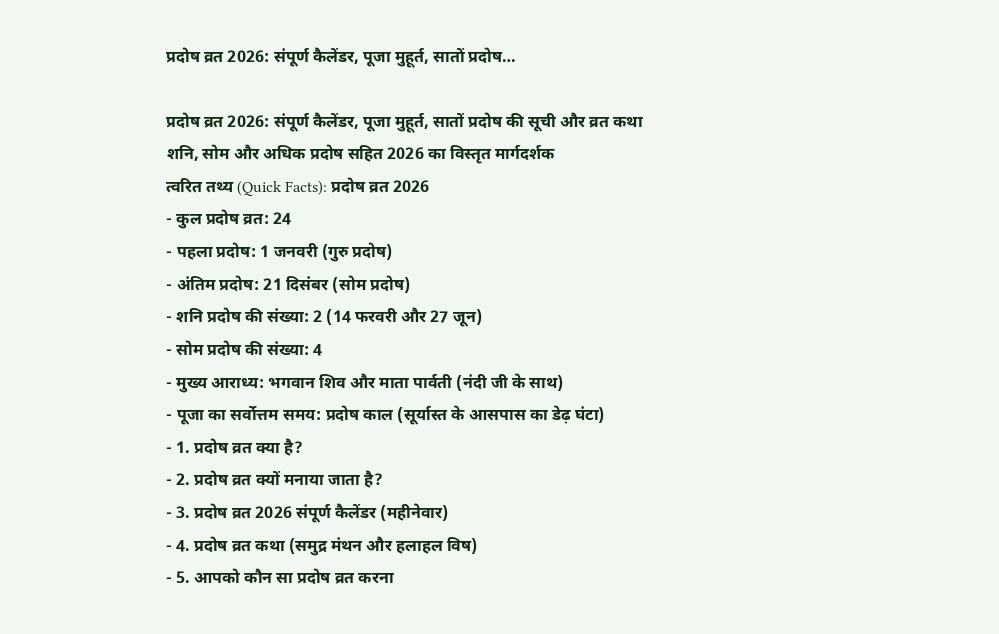प्रदोष व्रत 2026: संपूर्ण कैलेंडर, पूजा मुहूर्त, सातों प्रदोष…

प्रदोष व्रत 2026: संपूर्ण कैलेंडर, पूजा मुहूर्त, सातों प्रदोष की सूची और व्रत कथा
शनि, सोम और अधिक प्रदोष सहित 2026 का विस्तृत मार्गदर्शक
त्वरित तथ्य (Quick Facts): प्रदोष व्रत 2026
- कुल प्रदोष व्रत: 24
- पहला प्रदोष: 1 जनवरी (गुरु प्रदोष)
- अंतिम प्रदोष: 21 दिसंबर (सोम प्रदोष)
- शनि प्रदोष की संख्या: 2 (14 फरवरी और 27 जून)
- सोम प्रदोष की संख्या: 4
- मुख्य आराध्य: भगवान शिव और माता पार्वती (नंदी जी के साथ)
- पूजा का सर्वोत्तम समय: प्रदोष काल (सूर्यास्त के आसपास का डेढ़ घंटा)
- 1. प्रदोष व्रत क्या है?
- 2. प्रदोष व्रत क्यों मनाया जाता है?
- 3. प्रदोष व्रत 2026 संपूर्ण कैलेंडर (महीनेवार)
- 4. प्रदोष व्रत कथा (समुद्र मंथन और हलाहल विष)
- 5. आपको कौन सा प्रदोष व्रत करना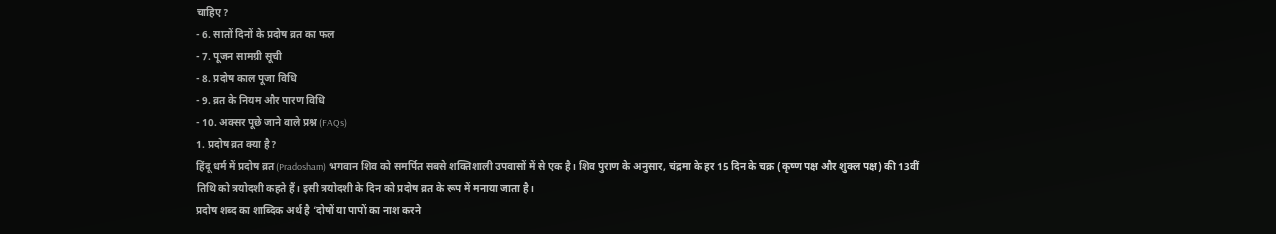चाहिए?
- 6. सातों दिनों के प्रदोष व्रत का फल
- 7. पूजन सामग्री सूची
- 8. प्रदोष काल पूजा विधि
- 9. व्रत के नियम और पारण विधि
- 10. अक्सर पूछे जाने वाले प्रश्न (FAQs)
1. प्रदोष व्रत क्या है?
हिंदू धर्म में प्रदोष व्रत (Pradosham) भगवान शिव को समर्पित सबसे शक्तिशाली उपवासों में से एक है। शिव पुराण के अनुसार, चंद्रमा के हर 15 दिन के चक्र (कृष्ण पक्ष और शुक्ल पक्ष) की 13वीं तिथि को त्रयोदशी कहते हैं। इसी त्रयोदशी के दिन को प्रदोष व्रत के रूप में मनाया जाता है।
प्रदोष शब्द का शाब्दिक अर्थ है ‘दोषों या पापों का नाश करने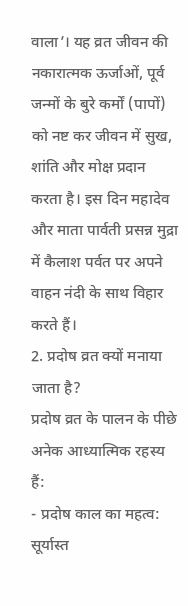वाला’। यह व्रत जीवन की नकारात्मक ऊर्जाओं, पूर्व जन्मों के बुरे कर्मों (पापों) को नष्ट कर जीवन में सुख, शांति और मोक्ष प्रदान करता है। इस दिन महादेव और माता पार्वती प्रसन्न मुद्रा में कैलाश पर्वत पर अपने वाहन नंदी के साथ विहार करते हैं।
2. प्रदोष व्रत क्यों मनाया जाता है?
प्रदोष व्रत के पालन के पीछे अनेक आध्यात्मिक रहस्य हैं:
- प्रदोष काल का महत्व: सूर्यास्त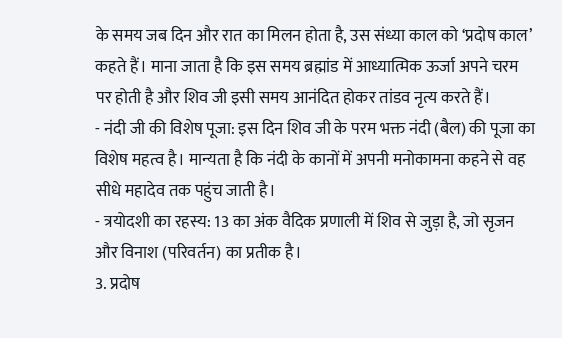के समय जब दिन और रात का मिलन होता है, उस संध्या काल को ‘प्रदोष काल’ कहते हैं। माना जाता है कि इस समय ब्रह्मांड में आध्यात्मिक ऊर्जा अपने चरम पर होती है और शिव जी इसी समय आनंदित होकर तांडव नृत्य करते हैं।
- नंदी जी की विशेष पूजा: इस दिन शिव जी के परम भक्त नंदी (बैल) की पूजा का विशेष महत्व है। मान्यता है कि नंदी के कानों में अपनी मनोकामना कहने से वह सीधे महादेव तक पहुंच जाती है।
- त्रयोदशी का रहस्य: 13 का अंक वैदिक प्रणाली में शिव से जुड़ा है, जो सृजन और विनाश (परिवर्तन) का प्रतीक है।
3. प्रदोष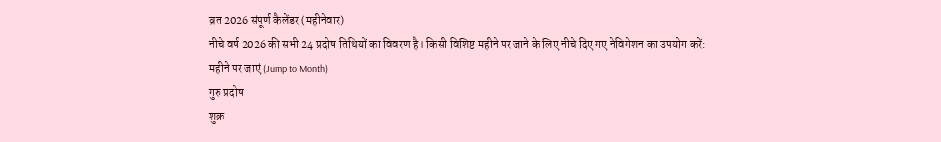व्रत 2026 संपूर्ण कैलेंडर (महीनेवार)
नीचे वर्ष 2026 की सभी 24 प्रदोष तिथियों का विवरण है। किसी विशिष्ट महीने पर जाने के लिए नीचे दिए गए नेविगेशन का उपयोग करें:
महीने पर जाएं (Jump to Month)
गुरु प्रदोष
शुक्र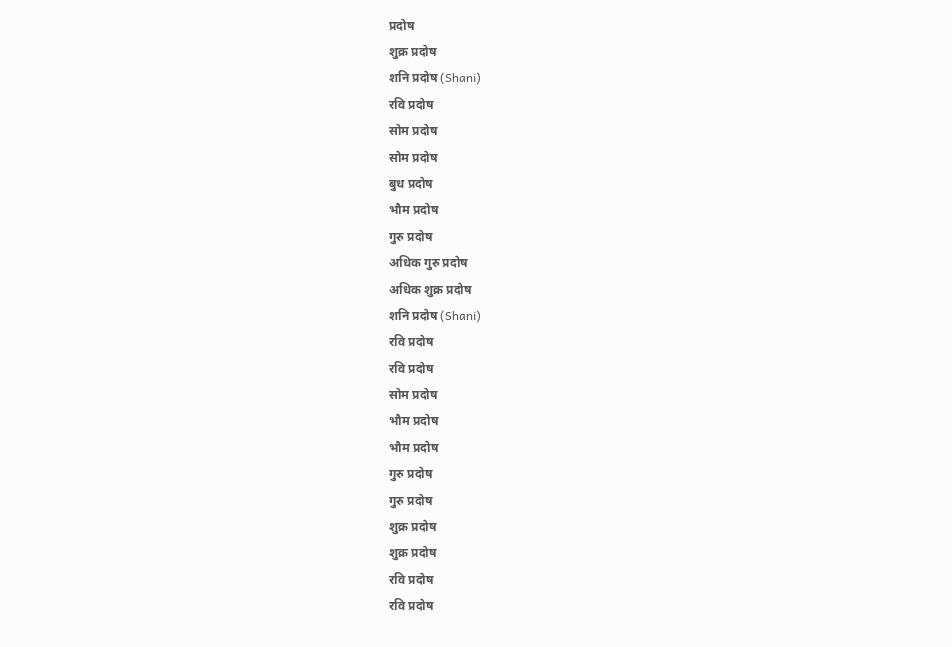प्रदोष
शुक्र प्रदोष
शनि प्रदोष (Shani)
रवि प्रदोष
सोम प्रदोष
सोम प्रदोष
बुध प्रदोष
भौम प्रदोष
गुरु प्रदोष
अधिक गुरु प्रदोष
अधिक शुक्र प्रदोष
शनि प्रदोष (Shani)
रवि प्रदोष
रवि प्रदोष
सोम प्रदोष
भौम प्रदोष
भौम प्रदोष
गुरु प्रदोष
गुरु प्रदोष
शुक्र प्रदोष
शुक्र प्रदोष
रवि प्रदोष
रवि प्रदोष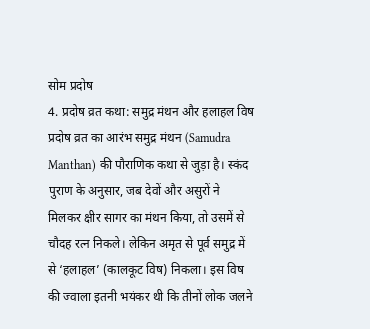सोम प्रदोष
4. प्रदोष व्रत कथा: समुद्र मंथन और हलाहल विष
प्रदोष व्रत का आरंभ समुद्र मंथन (Samudra Manthan) की पौराणिक कथा से जुड़ा है। स्कंद पुराण के अनुसार, जब देवों और असुरों ने मिलकर क्षीर सागर का मंथन किया, तो उसमें से चौदह रत्न निकले। लेकिन अमृत से पूर्व समुद्र में से ‘हलाहल’ (कालकूट विष) निकला। इस विष की ज्वाला इतनी भयंकर थी कि तीनों लोक जलने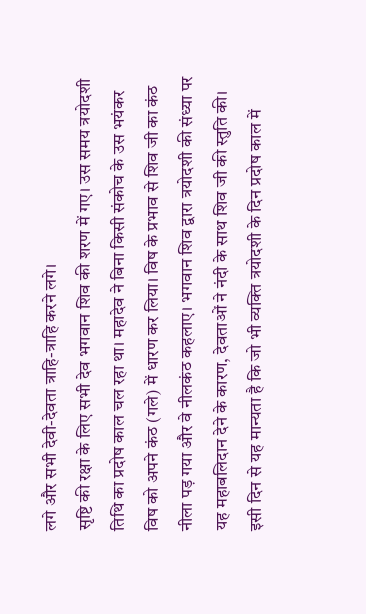लगे और सभी देवी-देवता त्राहि-त्राहि करने लगे।
सृष्टि की रक्षा के लिए सभी देव भगवान शिव की शरण में गए। उस समय त्रयोदशी तिथि का प्रदोष काल चल रहा था। महादेव ने बिना किसी संकोच के उस भयंकर विष को अपने कंठ (गले) में धारण कर लिया। विष के प्रभाव से शिव जी का कंठ नीला पड़ गया और वे नीलकंठ कहलाए। भगवान शिव द्वारा त्रयोदशी की संध्या पर यह महाबलिदान देने के कारण, देवताओं ने नंदी के साथ शिव जी की स्तुति की। इसी दिन से यह मान्यता है कि जो भी व्यक्ति त्रयोदशी के दिन प्रदोष काल में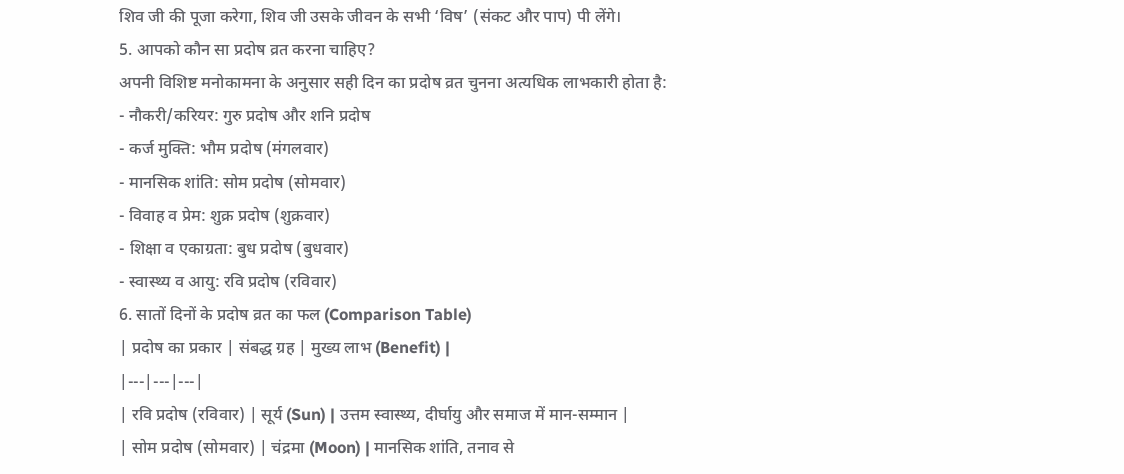शिव जी की पूजा करेगा, शिव जी उसके जीवन के सभी ‘विष’ (संकट और पाप) पी लेंगे।
5. आपको कौन सा प्रदोष व्रत करना चाहिए?
अपनी विशिष्ट मनोकामना के अनुसार सही दिन का प्रदोष व्रत चुनना अत्यधिक लाभकारी होता है:
- नौकरी/करियर: गुरु प्रदोष और शनि प्रदोष
- कर्ज मुक्ति: भौम प्रदोष (मंगलवार)
- मानसिक शांति: सोम प्रदोष (सोमवार)
- विवाह व प्रेम: शुक्र प्रदोष (शुक्रवार)
- शिक्षा व एकाग्रता: बुध प्रदोष (बुधवार)
- स्वास्थ्य व आयु: रवि प्रदोष (रविवार)
6. सातों दिनों के प्रदोष व्रत का फल (Comparison Table)
| प्रदोष का प्रकार | संबद्ध ग्रह | मुख्य लाभ (Benefit) |
|---|---|---|
| रवि प्रदोष (रविवार) | सूर्य (Sun) | उत्तम स्वास्थ्य, दीर्घायु और समाज में मान-सम्मान |
| सोम प्रदोष (सोमवार) | चंद्रमा (Moon) | मानसिक शांति, तनाव से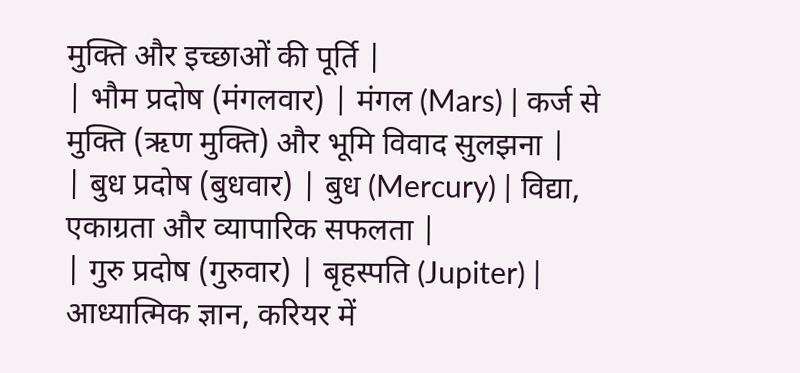मुक्ति और इच्छाओं की पूर्ति |
| भौम प्रदोष (मंगलवार) | मंगल (Mars) | कर्ज से मुक्ति (ऋण मुक्ति) और भूमि विवाद सुलझना |
| बुध प्रदोष (बुधवार) | बुध (Mercury) | विद्या, एकाग्रता और व्यापारिक सफलता |
| गुरु प्रदोष (गुरुवार) | बृहस्पति (Jupiter) | आध्यात्मिक ज्ञान, करियर में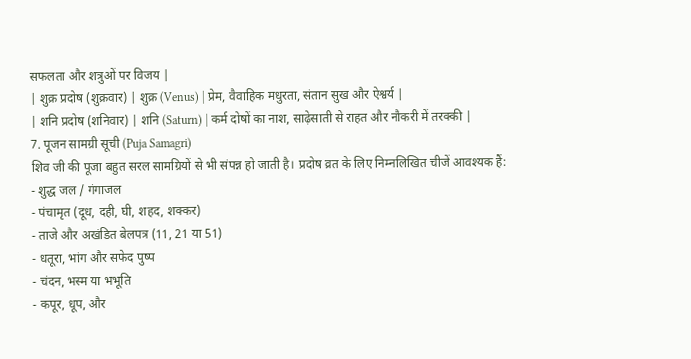सफलता और शत्रुओं पर विजय |
| शुक्र प्रदोष (शुक्रवार) | शुक्र (Venus) | प्रेम, वैवाहिक मधुरता, संतान सुख और ऐश्वर्य |
| शनि प्रदोष (शनिवार) | शनि (Saturn) | कर्म दोषों का नाश, साढ़ेसाती से राहत और नौकरी में तरक्की |
7. पूजन सामग्री सूची (Puja Samagri)
शिव जी की पूजा बहुत सरल सामग्रियों से भी संपन्न हो जाती है। प्रदोष व्रत के लिए निम्नलिखित चीजें आवश्यक हैं:
- शुद्ध जल / गंगाजल
- पंचामृत (दूध, दही, घी, शहद, शक्कर)
- ताजे और अखंडित बेलपत्र (11, 21 या 51)
- धतूरा, भांग और सफेद पुष्प
- चंदन, भस्म या भभूति
- कपूर, धूप, और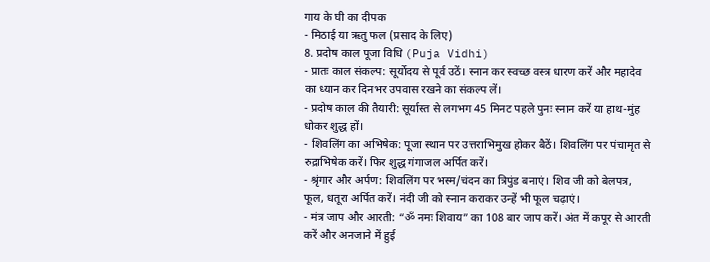गाय के घी का दीपक
- मिठाई या ऋतु फल (प्रसाद के लिए)
8. प्रदोष काल पूजा विधि (Puja Vidhi)
- प्रातः काल संकल्प: सूर्योदय से पूर्व उठें। स्नान कर स्वच्छ वस्त्र धारण करें और महादेव का ध्यान कर दिनभर उपवास रखने का संकल्प लें।
- प्रदोष काल की तैयारी: सूर्यास्त से लगभग 45 मिनट पहले पुनः स्नान करें या हाथ-मुंह धोकर शुद्ध हों।
- शिवलिंग का अभिषेक: पूजा स्थान पर उत्तराभिमुख होकर बैठें। शिवलिंग पर पंचामृत से रुद्राभिषेक करें। फिर शुद्ध गंगाजल अर्पित करें।
- श्रृंगार और अर्पण: शिवलिंग पर भस्म/चंदन का त्रिपुंड बनाएं। शिव जी को बेलपत्र, फूल, धतूरा अर्पित करें। नंदी जी को स्नान कराकर उन्हें भी फूल चढ़ाएं।
- मंत्र जाप और आरती: “ॐ नमः शिवाय” का 108 बार जाप करें। अंत में कपूर से आरती करें और अनजाने में हुई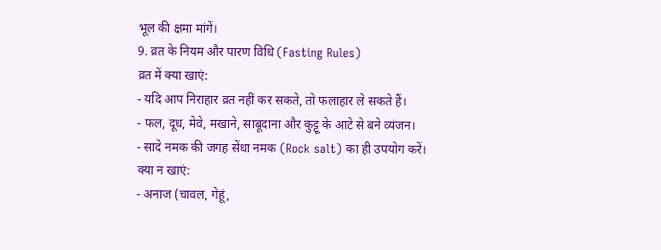भूल की क्षमा मांगें।
9. व्रत के नियम और पारण विधि (Fasting Rules)
व्रत में क्या खाएं:
- यदि आप निराहार व्रत नहीं कर सकते, तो फलाहार ले सकते हैं।
- फल, दूध, मेवे, मखाने, साबूदाना और कुट्टू के आटे से बने व्यंजन।
- सादे नमक की जगह सेंधा नमक (Rock salt) का ही उपयोग करें।
क्या न खाएं:
- अनाज (चावल, गेहूं,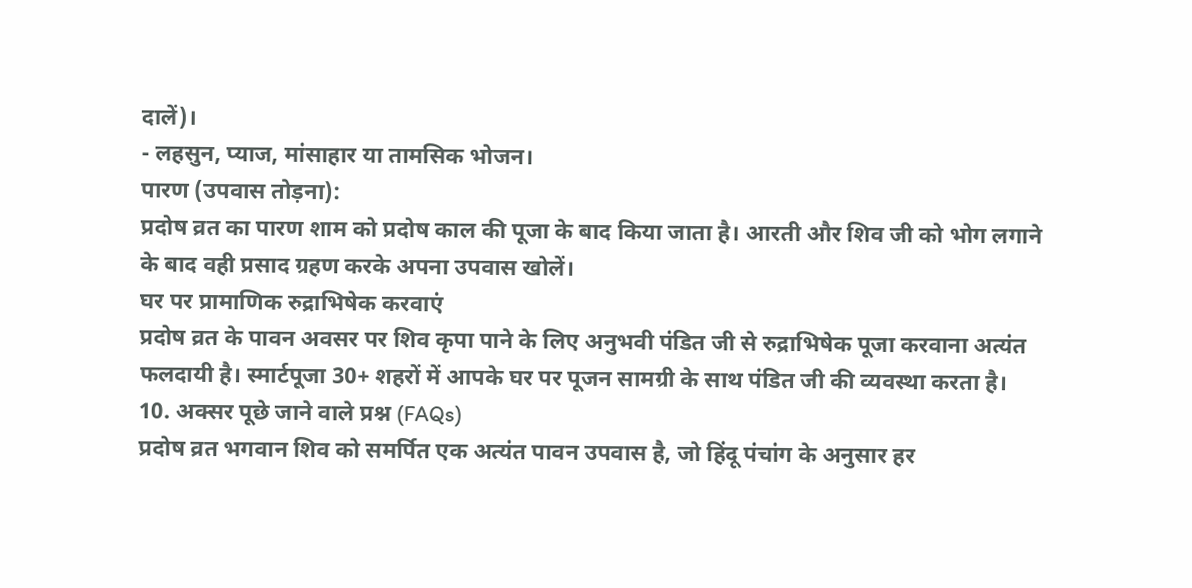दालें)।
- लहसुन, प्याज, मांसाहार या तामसिक भोजन।
पारण (उपवास तोड़ना):
प्रदोष व्रत का पारण शाम को प्रदोष काल की पूजा के बाद किया जाता है। आरती और शिव जी को भोग लगाने के बाद वही प्रसाद ग्रहण करके अपना उपवास खोलें।
घर पर प्रामाणिक रुद्राभिषेक करवाएं
प्रदोष व्रत के पावन अवसर पर शिव कृपा पाने के लिए अनुभवी पंडित जी से रुद्राभिषेक पूजा करवाना अत्यंत फलदायी है। स्मार्टपूजा 30+ शहरों में आपके घर पर पूजन सामग्री के साथ पंडित जी की व्यवस्था करता है।
10. अक्सर पूछे जाने वाले प्रश्न (FAQs)
प्रदोष व्रत भगवान शिव को समर्पित एक अत्यंत पावन उपवास है, जो हिंदू पंचांग के अनुसार हर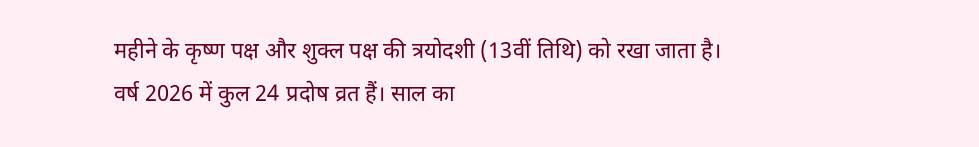महीने के कृष्ण पक्ष और शुक्ल पक्ष की त्रयोदशी (13वीं तिथि) को रखा जाता है।
वर्ष 2026 में कुल 24 प्रदोष व्रत हैं। साल का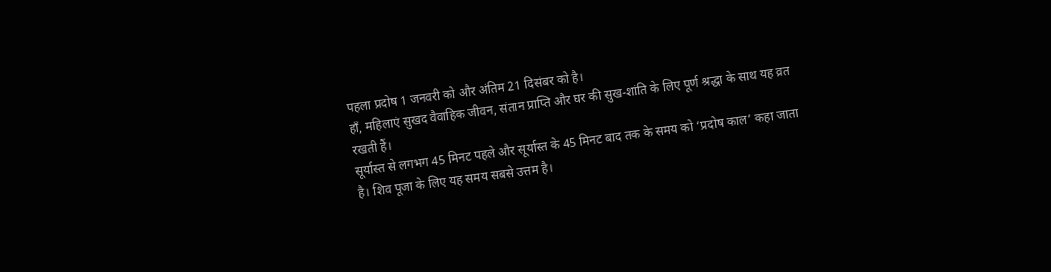पहला प्रदोष 1 जनवरी को और अंतिम 21 दिसंबर को है।
हाँ, महिलाएं सुखद वैवाहिक जीवन, संतान प्राप्ति और घर की सुख-शांति के लिए पूर्ण श्रद्धा के साथ यह व्रत रखती हैं।
सूर्यास्त से लगभग 45 मिनट पहले और सूर्यास्त के 45 मिनट बाद तक के समय को ‘प्रदोष काल’ कहा जाता है। शिव पूजा के लिए यह समय सबसे उत्तम है।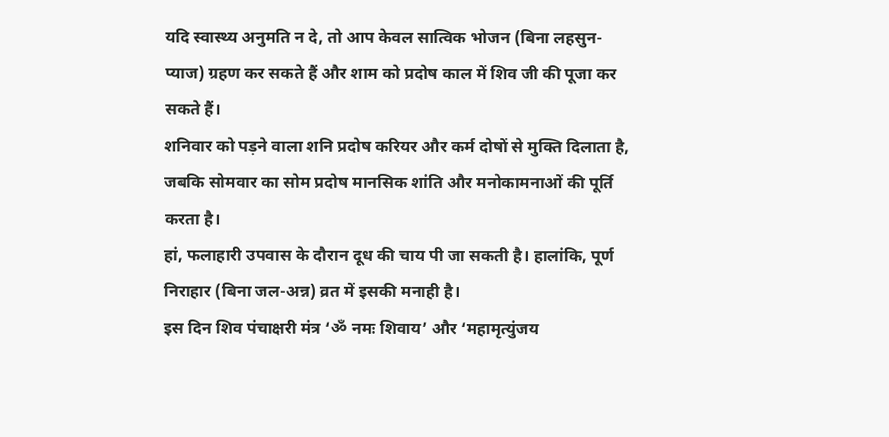यदि स्वास्थ्य अनुमति न दे, तो आप केवल सात्विक भोजन (बिना लहसुन-प्याज) ग्रहण कर सकते हैं और शाम को प्रदोष काल में शिव जी की पूजा कर सकते हैं।
शनिवार को पड़ने वाला शनि प्रदोष करियर और कर्म दोषों से मुक्ति दिलाता है, जबकि सोमवार का सोम प्रदोष मानसिक शांति और मनोकामनाओं की पूर्ति करता है।
हां, फलाहारी उपवास के दौरान दूध की चाय पी जा सकती है। हालांकि, पूर्ण निराहार (बिना जल-अन्न) व्रत में इसकी मनाही है।
इस दिन शिव पंचाक्षरी मंत्र ‘ॐ नमः शिवाय’ और ‘महामृत्युंजय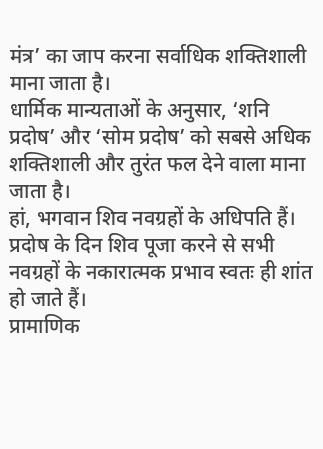मंत्र’ का जाप करना सर्वाधिक शक्तिशाली माना जाता है।
धार्मिक मान्यताओं के अनुसार, ‘शनि प्रदोष’ और ‘सोम प्रदोष’ को सबसे अधिक शक्तिशाली और तुरंत फल देने वाला माना जाता है।
हां, भगवान शिव नवग्रहों के अधिपति हैं। प्रदोष के दिन शिव पूजा करने से सभी नवग्रहों के नकारात्मक प्रभाव स्वतः ही शांत हो जाते हैं।
प्रामाणिक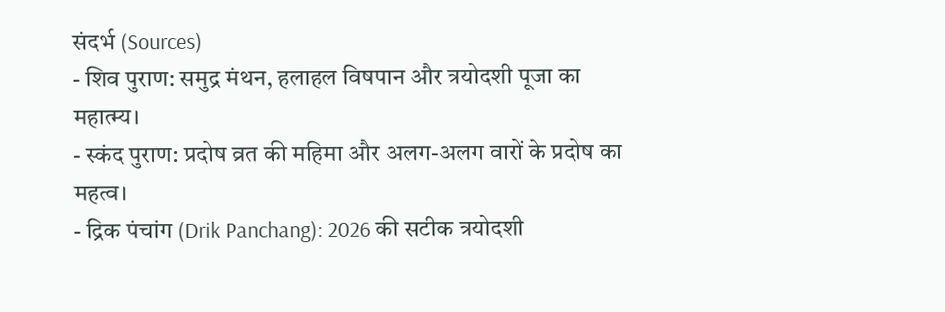संदर्भ (Sources)
- शिव पुराण: समुद्र मंथन, हलाहल विषपान और त्रयोदशी पूजा का महात्म्य।
- स्कंद पुराण: प्रदोष व्रत की महिमा और अलग-अलग वारों के प्रदोष का महत्व।
- द्रिक पंचांग (Drik Panchang): 2026 की सटीक त्रयोदशी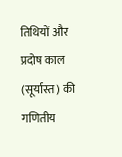तिथियों और प्रदोष काल (सूर्यास्त) की गणितीय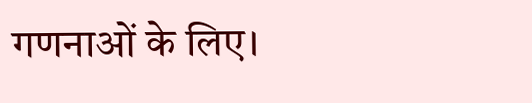गणनाओं के लिए।